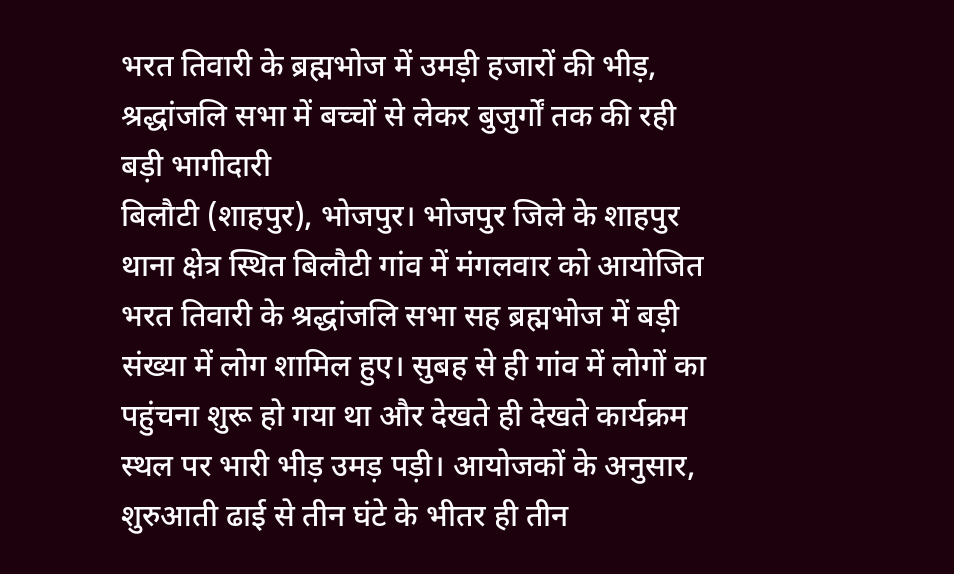भरत तिवारी के ब्रह्मभोज में उमड़ी हजारों की भीड़, श्रद्धांजलि सभा में बच्चों से लेकर बुजुर्गों तक की रही बड़ी भागीदारी
बिलौटी (शाहपुर), भोजपुर। भोजपुर जिले के शाहपुर थाना क्षेत्र स्थित बिलौटी गांव में मंगलवार को आयोजित भरत तिवारी के श्रद्धांजलि सभा सह ब्रह्मभोज में बड़ी संख्या में लोग शामिल हुए। सुबह से ही गांव में लोगों का पहुंचना शुरू हो गया था और देखते ही देखते कार्यक्रम स्थल पर भारी भीड़ उमड़ पड़ी। आयोजकों के अनुसार, शुरुआती ढाई से तीन घंटे के भीतर ही तीन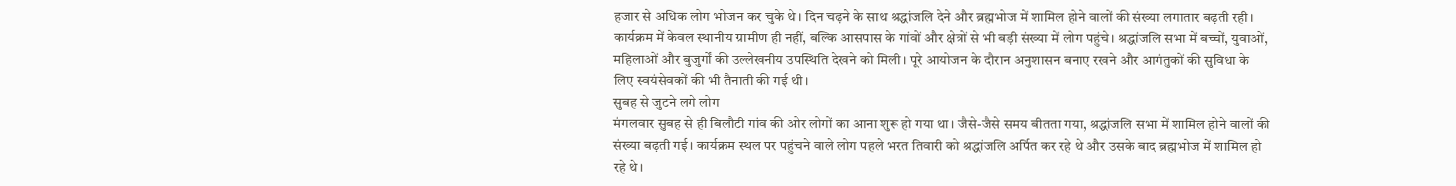हजार से अधिक लोग भोजन कर चुके थे। दिन चढ़ने के साथ श्रद्धांजलि देने और ब्रह्मभोज में शामिल होने वालों की संख्या लगातार बढ़ती रही।
कार्यक्रम में केवल स्थानीय ग्रामीण ही नहीं, बल्कि आसपास के गांवों और क्षेत्रों से भी बड़ी संख्या में लोग पहुंचे। श्रद्धांजलि सभा में बच्चों, युवाओं, महिलाओं और बुजुर्गों की उल्लेखनीय उपस्थिति देखने को मिली। पूरे आयोजन के दौरान अनुशासन बनाए रखने और आगंतुकों की सुविधा के लिए स्वयंसेवकों की भी तैनाती की गई थी।
सुबह से जुटने लगे लोग
मंगलवार सुबह से ही बिलौटी गांव की ओर लोगों का आना शुरू हो गया था। जैसे-जैसे समय बीतता गया, श्रद्धांजलि सभा में शामिल होने वालों की संख्या बढ़ती गई। कार्यक्रम स्थल पर पहुंचने वाले लोग पहले भरत तिवारी को श्रद्धांजलि अर्पित कर रहे थे और उसके बाद ब्रह्मभोज में शामिल हो रहे थे।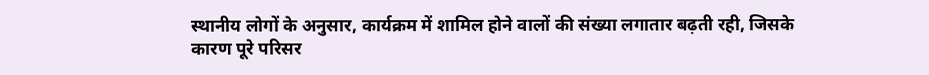स्थानीय लोगों के अनुसार, कार्यक्रम में शामिल होने वालों की संख्या लगातार बढ़ती रही, जिसके कारण पूरे परिसर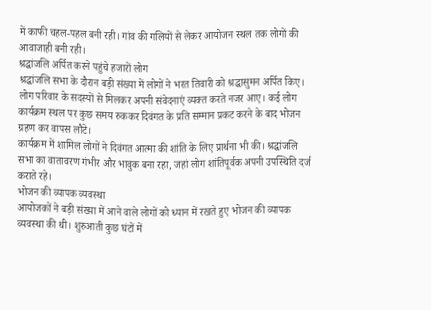में काफी चहल-पहल बनी रही। गांव की गलियों से लेकर आयोजन स्थल तक लोगों की आवाजाही बनी रही।
श्रद्धांजलि अर्पित करने पहुंचे हजारों लोग
श्रद्धांजलि सभा के दौरान बड़ी संख्या में लोगों ने भरत तिवारी को श्रद्धासुमन अर्पित किए। लोग परिवार के सदस्यों से मिलकर अपनी संवेदनाएं व्यक्त करते नजर आए। कई लोग कार्यक्रम स्थल पर कुछ समय रुककर दिवंगत के प्रति सम्मान प्रकट करने के बाद भोजन ग्रहण कर वापस लौटे।
कार्यक्रम में शामिल लोगों ने दिवंगत आत्मा की शांति के लिए प्रार्थना भी की। श्रद्धांजलि सभा का वातावरण गंभीर और भावुक बना रहा, जहां लोग शांतिपूर्वक अपनी उपस्थिति दर्ज कराते रहे।
भोजन की व्यापक व्यवस्था
आयोजकों ने बड़ी संख्या में आने वाले लोगों को ध्यान में रखते हुए भोजन की व्यापक व्यवस्था की थी। शुरुआती कुछ घंटों में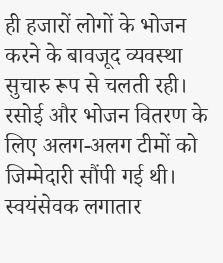ही हजारों लोगों के भोजन करने के बावजूद व्यवस्था सुचारु रूप से चलती रही।
रसोई और भोजन वितरण के लिए अलग-अलग टीमों को जिम्मेदारी सौंपी गई थी। स्वयंसेवक लगातार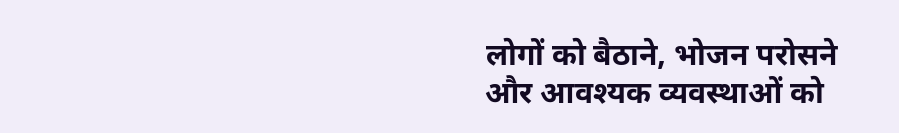लोगों को बैठाने, भोजन परोसने और आवश्यक व्यवस्थाओं को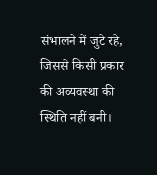संभालने में जुटे रहे, जिससे किसी प्रकार की अव्यवस्था की स्थिति नहीं बनी।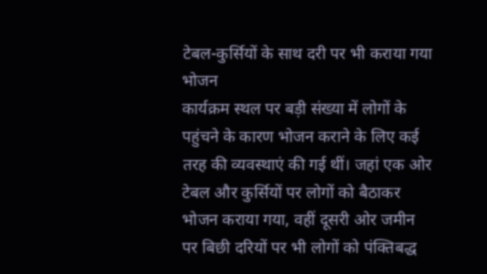टेबल-कुर्सियों के साथ दरी पर भी कराया गया भोजन
कार्यक्रम स्थल पर बड़ी संख्या में लोगों के पहुंचने के कारण भोजन कराने के लिए कई तरह की व्यवस्थाएं की गई थीं। जहां एक ओर टेबल और कुर्सियों पर लोगों को बैठाकर भोजन कराया गया, वहीं दूसरी ओर जमीन पर बिछी दरियों पर भी लोगों को पंक्तिबद्ध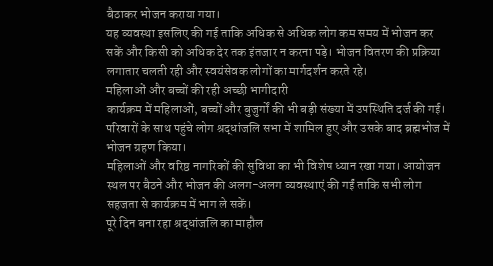बैठाकर भोजन कराया गया।
यह व्यवस्था इसलिए की गई ताकि अधिक से अधिक लोग कम समय में भोजन कर सकें और किसी को अधिक देर तक इंतजार न करना पड़े। भोजन वितरण की प्रक्रिया लगातार चलती रही और स्वयंसेवक लोगों का मार्गदर्शन करते रहे।
महिलाओं और बच्चों की रही अच्छी भागीदारी
कार्यक्रम में महिलाओं, बच्चों और बुजुर्गों की भी बड़ी संख्या में उपस्थिति दर्ज की गई। परिवारों के साथ पहुंचे लोग श्रद्धांजलि सभा में शामिल हुए और उसके बाद ब्रह्मभोज में भोजन ग्रहण किया।
महिलाओं और वरिष्ठ नागरिकों की सुविधा का भी विशेष ध्यान रखा गया। आयोजन स्थल पर बैठने और भोजन की अलग-अलग व्यवस्थाएं की गईं ताकि सभी लोग सहजता से कार्यक्रम में भाग ले सकें।
पूरे दिन बना रहा श्रद्धांजलि का माहौल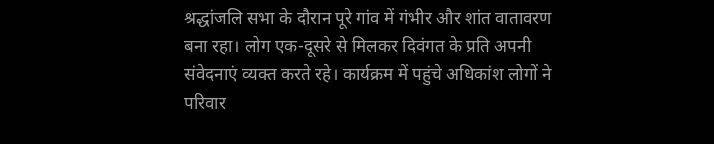श्रद्धांजलि सभा के दौरान पूरे गांव में गंभीर और शांत वातावरण बना रहा। लोग एक-दूसरे से मिलकर दिवंगत के प्रति अपनी संवेदनाएं व्यक्त करते रहे। कार्यक्रम में पहुंचे अधिकांश लोगों ने परिवार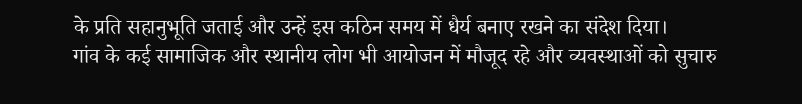के प्रति सहानुभूति जताई और उन्हें इस कठिन समय में धैर्य बनाए रखने का संदेश दिया।
गांव के कई सामाजिक और स्थानीय लोग भी आयोजन में मौजूद रहे और व्यवस्थाओं को सुचारु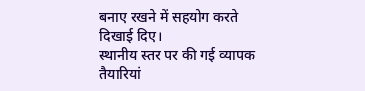बनाए रखने में सहयोग करते दिखाई दिए।
स्थानीय स्तर पर की गई व्यापक तैयारियां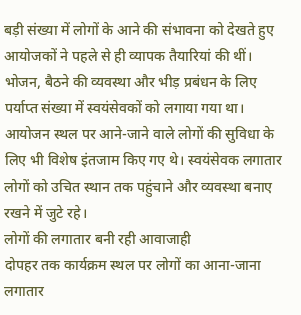बड़ी संख्या में लोगों के आने की संभावना को देखते हुए आयोजकों ने पहले से ही व्यापक तैयारियां की थीं। भोजन, बैठने की व्यवस्था और भीड़ प्रबंधन के लिए पर्याप्त संख्या में स्वयंसेवकों को लगाया गया था।
आयोजन स्थल पर आने-जाने वाले लोगों की सुविधा के लिए भी विशेष इंतजाम किए गए थे। स्वयंसेवक लगातार लोगों को उचित स्थान तक पहुंचाने और व्यवस्था बनाए रखने में जुटे रहे।
लोगों की लगातार बनी रही आवाजाही
दोपहर तक कार्यक्रम स्थल पर लोगों का आना-जाना लगातार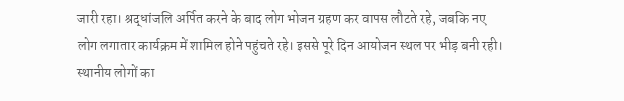जारी रहा। श्रद्धांजलि अर्पित करने के बाद लोग भोजन ग्रहण कर वापस लौटते रहे, जबकि नए लोग लगातार कार्यक्रम में शामिल होने पहुंचते रहे। इससे पूरे दिन आयोजन स्थल पर भीड़ बनी रही।
स्थानीय लोगों का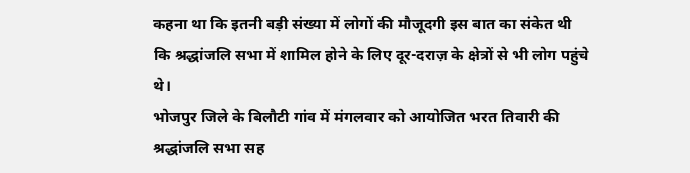कहना था कि इतनी बड़ी संख्या में लोगों की मौजूदगी इस बात का संकेत थी कि श्रद्धांजलि सभा में शामिल होने के लिए दूर-दराज़ के क्षेत्रों से भी लोग पहुंचे थे।
भोजपुर जिले के बिलौटी गांव में मंगलवार को आयोजित भरत तिवारी की श्रद्धांजलि सभा सह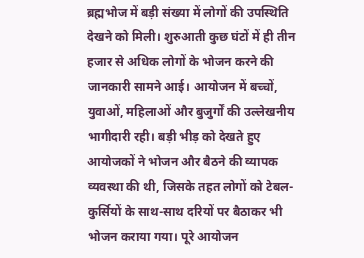ब्रह्मभोज में बड़ी संख्या में लोगों की उपस्थिति देखने को मिली। शुरुआती कुछ घंटों में ही तीन हजार से अधिक लोगों के भोजन करने की जानकारी सामने आई। आयोजन में बच्चों, युवाओं, महिलाओं और बुजुर्गों की उल्लेखनीय भागीदारी रही। बड़ी भीड़ को देखते हुए आयोजकों ने भोजन और बैठने की व्यापक व्यवस्था की थी, जिसके तहत लोगों को टेबल-कुर्सियों के साथ-साथ दरियों पर बैठाकर भी भोजन कराया गया। पूरे आयोजन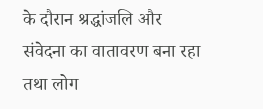के दौरान श्रद्धांजलि और संवेदना का वातावरण बना रहा तथा लोग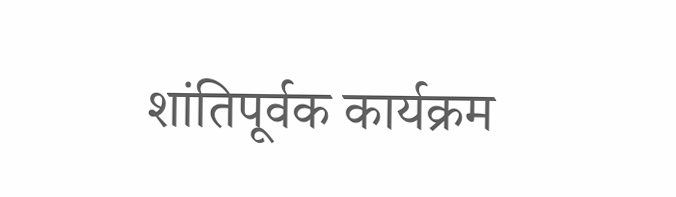शांतिपूर्वक कार्यक्रम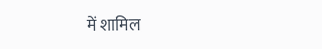में शामिल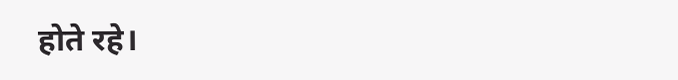होते रहे।